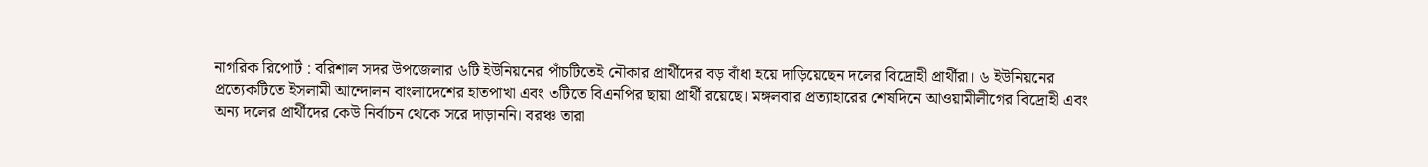নাগরিক রিপোর্ট : বরিশাল সদর উপজেলার ৬টি ইউনিয়নের পাঁচটিতেই নৌকার প্রার্থীদের বড় বাঁধা হয়ে দাড়িয়েছেন দলের বিদ্রোহী প্রার্থীরা। ৬ ইউনিয়নের প্রত্যেকটিতে ইসলামী আন্দোলন বাংলাদেশের হাতপাখা এবং ৩টিতে বিএনপির ছায়া প্রার্থী রয়েছে। মঙ্গলবার প্রত্যাহারের শেষদিনে আওয়ামীলীগের বিদ্রোহী এবং অন্য দলের প্রার্থীদের কেউ নির্বাচন থেকে সরে দাড়াননি। বরঞ্চ তারা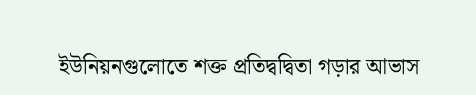ইউনিয়নগুলোতে শক্ত প্রতিদ্বদ্বিতা গড়ার আভাস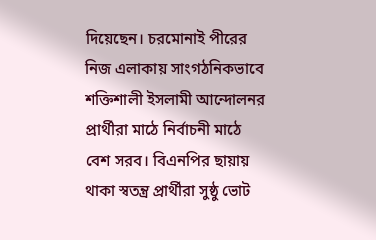দিয়েছেন। চরমোনাই পীরের নিজ এলাকায় সাংগঠনিকভাবে শক্তিশালী ইসলামী আন্দোলনর প্রার্থীরা মাঠে নির্বাচনী মাঠে বেশ সরব। বিএনপির ছায়ায় থাকা স্বতন্ত্র প্রার্থীরা সুষ্ঠু ভোট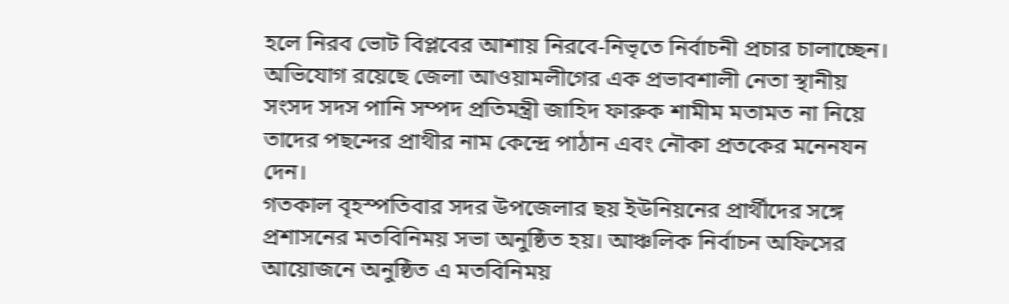হলে নিরব ভোট বিপ্লবের আশায় নিরবে-নিভৃতে নির্বাচনী প্রচার চালাচ্ছেন।
অভিযোগ রয়েছে জেলা আওয়ামলীগের এক প্রভাবশালী নেতা স্থানীয় সংসদ সদস পানি সম্পদ প্রতিমন্ত্রী জাহিদ ফারুক শামীম মতামত না নিয়ে তাদের পছন্দের প্রাথীর নাম কেন্দ্রে পাঠান এবং নৌকা প্রতকের মনেনযন দেন।
গতকাল বৃহস্পতিবার সদর উপজেলার ছয় ইউনিয়নের প্রার্থীদের সঙ্গে প্রশাসনের মতবিনিময় সভা অনুষ্ঠিত হয়। আঞ্চলিক নির্বাচন অফিসের আয়োজনে অনুষ্ঠিত এ মতবিনিময়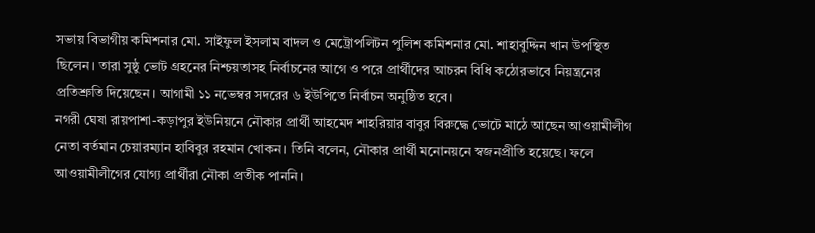সভায় বিভাগীয় কমিশনার মো. সাইফুল ইসলাম বাদল ও মেট্রোপলিটন পুলিশ কমিশনার মো. শাহাবুদ্দিন খান উপস্থিত ছিলেন। তারা সুষ্ঠু ভোট গ্রহনের নিশ্চয়তাসহ নির্বাচনের আগে ও পরে প্রার্থীদের আচরন বিধি কঠোরভাবে নিয়ন্ত্রনের প্রতিশ্রুতি দিয়েছেন। আগামী ১১ নভেম্বর সদরের ৬ ইউপিতে নির্বাচন অনুষ্ঠিত হবে।
নগরী ঘেষা রায়পাশা-কড়াপুর ইউনিয়নে নৌকার প্রার্থী আহমেদ শাহরিয়ার বাবুর বিরুদ্ধে ভোটে মাঠে আছেন আওয়ামীলীগ নেতা বর্তমান চেয়ারম্যান হাবিবুর রহমান খোকন। তিনি বলেন, নৌকার প্রার্থী মনোনয়নে স্বজনপ্রীতি হয়েছে। ফলে আওয়ামীলীগের যোগ্য প্রার্থীরা নৌকা প্রতীক পাননি।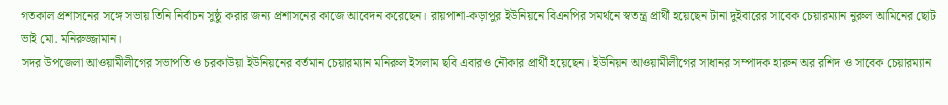গতকাল প্রশাসনের সঙ্গে সভায় তিনি নির্বাচন সুষ্ঠু করার জন্য প্রশাসনের কাজে আবেদন করেছেন। রায়পাশা-কড়াপুর ইউনিয়নে বিএনপির সমর্থনে স্বতন্ত্র প্রার্থী হয়েছেন টানা দুইবারের সাবেক চেয়ারম্যান নুরুল আমিনের ছোট ভাই মো. মনিরুজ্জামান।
সদর উপজেলা আওয়ামীলীগের সভাপতি ও চরকাউয়া ইউনিয়নের বর্তমান চেয়ারম্যান মনিরুল ইসলাম ছবি এবারও নৌকার প্রার্থী হয়েছেন। ইউনিয়ন আওয়ামীলীগের সাধানর সম্পাদক হারুন অর রশিদ ও সাবেক চেয়ারম্যান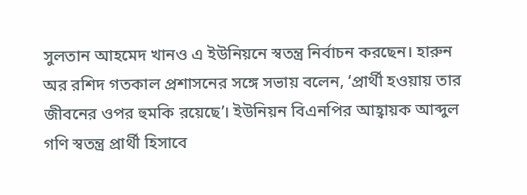সুলতান আহমেদ খানও এ ইউনিয়নে স্বতন্ত্র নির্বাচন করছেন। হারুন অর রশিদ গতকাল প্রশাসনের সঙ্গে সভায় বলেন, ‘প্রার্থী হওয়ায় তার জীবনের ওপর হুমকি রয়েছে’। ইউনিয়ন বিএনপির আহ্বায়ক আব্দুল গণি স্বতন্ত্র প্রার্থী হিসাবে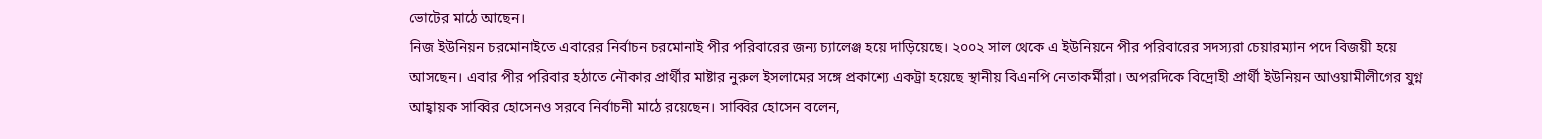ভোটের মাঠে আছেন।
নিজ ইউনিয়ন চরমোনাইতে এবারের নির্বাচন চরমোনাই পীর পরিবারের জন্য চ্যালেঞ্জ হয়ে দাড়িয়েছে। ২০০২ সাল থেকে এ ইউনিয়নে পীর পরিবারের সদস্যরা চেয়ারম্যান পদে বিজয়ী হয়ে আসছেন। এবার পীর পরিবার হঠাতে নৌকার প্রার্থীর মাষ্টার নুরুল ইসলামের সঙ্গে প্রকাশ্যে একট্রা হয়েছে স্থানীয় বিএনপি নেতাকর্মীরা। অপরদিকে বিদ্রোহী প্রার্থী ইউনিয়ন আওয়ামীলীগের যুগ্ন আহ্বায়ক সাব্বির হোসেনও সরবে নির্বাচনী মাঠে রয়েছেন। সাব্বির হোসেন বলেন,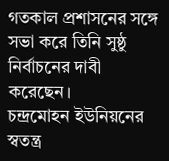গতকাল প্রশাসনের সঙ্গে সভা করে তিনি সুষ্ঠু নির্বাচনের দাবী করেছেন।
চন্দ্রমোহন ইউনিয়নের স্বতন্ত্র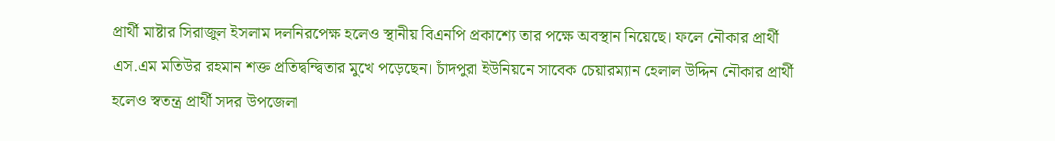প্রার্থী মাষ্টার সিরাজুল ইসলাম দলনিরপেক্ষ হলেও স্থানীয় বিএনপি প্রকাশ্যে তার পক্ষে অবস্থান নিয়েছে। ফলে নৌকার প্রার্থী এস.এম মতিউর রহমান শক্ত প্রতিদ্বন্দ্বিতার মুখে পড়েছেন। চাঁদপুরা ইউনিয়নে সাবেক চেয়ারম্যান হেলাল উদ্দিন নৌকার প্রার্থী হলেও স্বতন্ত্র প্রার্থী সদর উপজেলা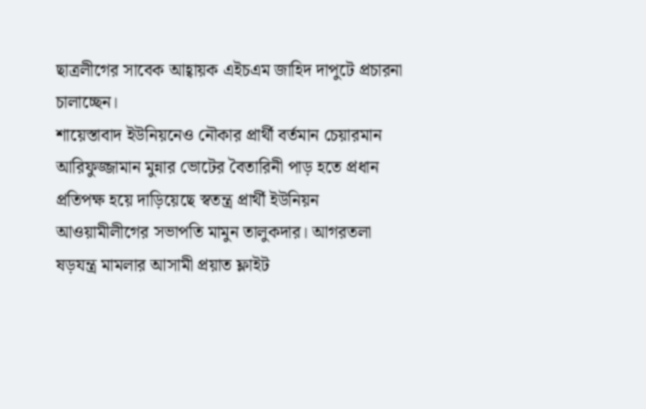ছাত্রলীগের সাবেক আহ্বায়ক এইচএম জাহিদ দাপুটে প্রচারনা চালাচ্ছেন।
শায়েস্তাবাদ ইউনিয়নেও নৌকার প্রার্থী বর্তমান চেয়ারমান আরিফুজ্জামান মুন্নার ভোটের বৈতারিনী পাড় হতে প্রধান প্রতিপক্ষ হয়ে দাড়িয়েছে স্বতন্ত্র প্রার্থী ইউনিয়ন আওয়ামীলীগের সভাপতি মামুন তালুকদার। আগরতলা ষড়যন্ত্র মামলার আসামী প্রয়াত ফ্লাইট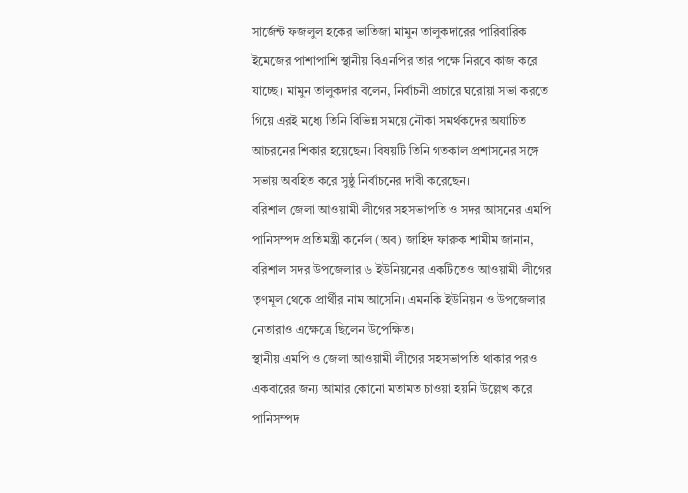সার্জেন্ট ফজলুল হকের ভাতিজা মামুন তালুকদারের পারিবারিক ইমেজের পাশাপাশি স্থানীয় বিএনপির তার পক্ষে নিরবে কাজ করে যাচ্ছে। মামুন তালুকদার বলেন, নির্বাচনী প্রচারে ঘরোয়া সভা করতে গিয়ে এরই মধ্যে তিনি বিভিন্ন সময়ে নৌকা সমর্থকদের অযাচিত আচরনের শিকার হয়েছেন। বিষয়টি তিনি গতকাল প্রশাসনের সঙ্গে সভায় অবহিত করে সুষ্ঠু নির্বাচনের দাবী করেছেন।
বরিশাল জেলা আওয়ামী লীগের সহসভাপতি ও সদর আসনের এমপি পানিসম্পদ প্রতিমন্ত্রী কর্নেল (অব) জাহিদ ফারুক শামীম জানান, বরিশাল সদর উপজেলার ৬ ইউনিয়নের একটিতেও আওয়ামী লীগের তৃণমূল থেকে প্রার্থীর নাম আসেনি। এমনকি ইউনিয়ন ও উপজেলার নেতারাও এক্ষেত্রে ছিলেন উপেক্ষিত।
স্থানীয় এমপি ও জেলা আওয়ামী লীগের সহসভাপতি থাকার পরও একবারের জন্য আমার কোনো মতামত চাওয়া হয়নি উল্লেখ করে পানিসম্পদ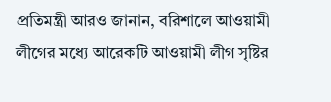প্রতিমন্ত্রী আরও জানান, বরিশালে আওয়ামী লীগের মধ্যে আরেকটি আওয়ামী লীগ সৃষ্টির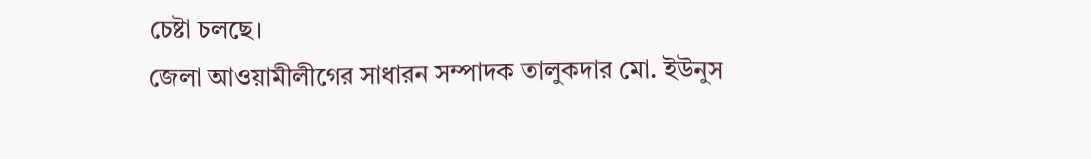চেষ্টা চলছে।
জেলা আওয়ামীলীগের সাধারন সম্পাদক তালুকদার মো. ইউনুস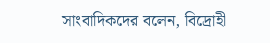সাংবাদিকদের বলেন, বিদ্রোহী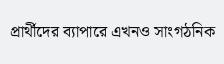প্রার্থীদের ব্যাপারে এখনও সাংগঠনিক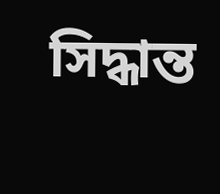সিদ্ধান্ত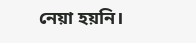নেয়া হয়নি।